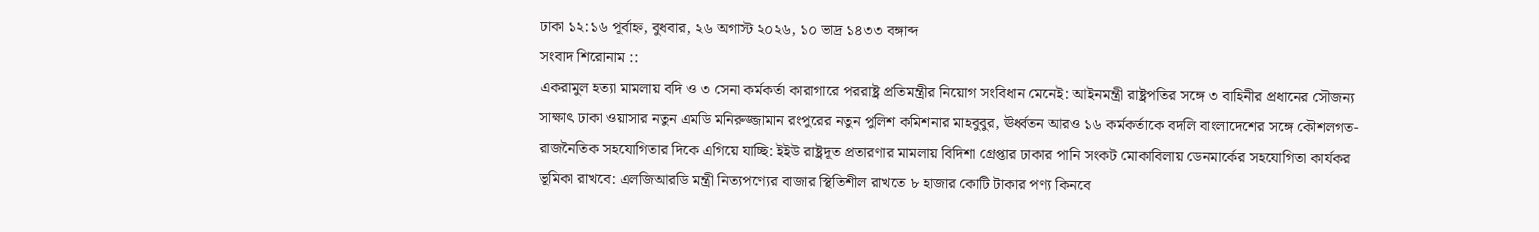ঢাকা ১২:১৬ পূর্বাহ্ন, বুধবার, ২৬ অগাস্ট ২০২৬, ১০ ভাদ্র ১৪৩৩ বঙ্গাব্দ
সংবাদ শিরোনাম ::
একরামুল হত্যা মামলায় বদি ও ৩ সেনা কর্মকর্তা কারাগারে পররাষ্ট্র প্রতিমন্ত্রীর নিয়োগ সংবিধান মেনেই: আইনমন্ত্রী রাষ্ট্রপতির সঙ্গে ৩ বাহিনীর প্রধানের সৌজন্য সাক্ষাৎ ঢাকা ওয়াসার নতুন এমডি মনিরুজ্জামান রংপুরের নতুন পুলিশ কমিশনার মাহবুবুর, ঊর্ধ্বতন আরও ১৬ কর্মকর্তাকে বদলি বাংলাদেশের সঙ্গে কৌশলগত-রাজনৈতিক সহযোগিতার দিকে এগিয়ে যাচ্ছি: ইইউ রাষ্ট্রদূত প্রতারণার মামলায় বিদিশা গ্রেপ্তার ঢাকার পানি সংকট মোকাবিলায় ডেনমার্কের সহযোগিতা কার্যকর ভূমিকা রাখবে: এলজিআরডি মন্ত্রী নিত্যপণ্যের বাজার স্থিতিশীল রাখতে ৮ হাজার কোটি টাকার পণ্য কিনবে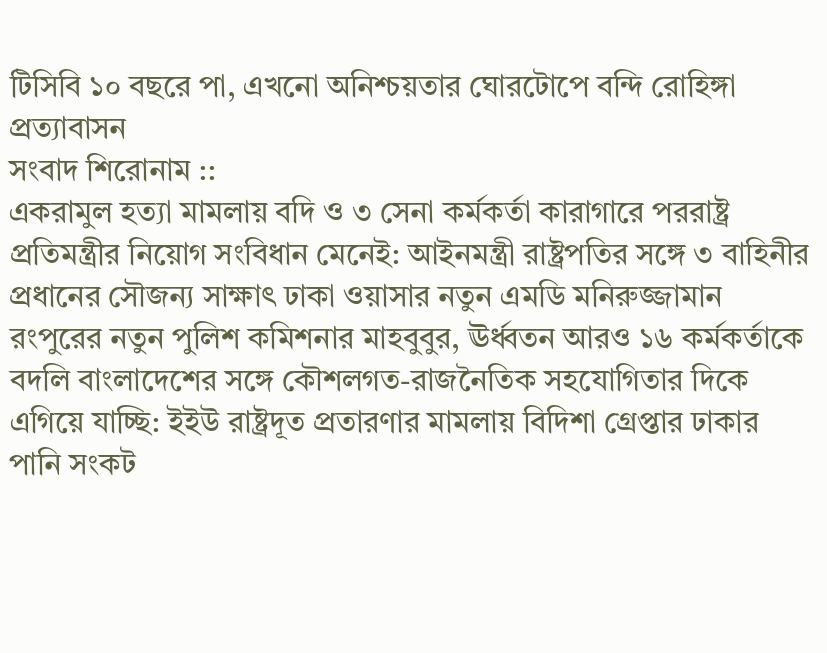টিসিবি ১০ বছরে পা, এখনো অনিশ্চয়তার ঘোরটোপে বন্দি রোহিঙ্গা প্রত্যাবাসন
সংবাদ শিরোনাম ::
একরামুল হত্যা মামলায় বদি ও ৩ সেনা কর্মকর্তা কারাগারে পররাষ্ট্র প্রতিমন্ত্রীর নিয়োগ সংবিধান মেনেই: আইনমন্ত্রী রাষ্ট্রপতির সঙ্গে ৩ বাহিনীর প্রধানের সৌজন্য সাক্ষাৎ ঢাকা ওয়াসার নতুন এমডি মনিরুজ্জামান রংপুরের নতুন পুলিশ কমিশনার মাহবুবুর, ঊর্ধ্বতন আরও ১৬ কর্মকর্তাকে বদলি বাংলাদেশের সঙ্গে কৌশলগত-রাজনৈতিক সহযোগিতার দিকে এগিয়ে যাচ্ছি: ইইউ রাষ্ট্রদূত প্রতারণার মামলায় বিদিশা গ্রেপ্তার ঢাকার পানি সংকট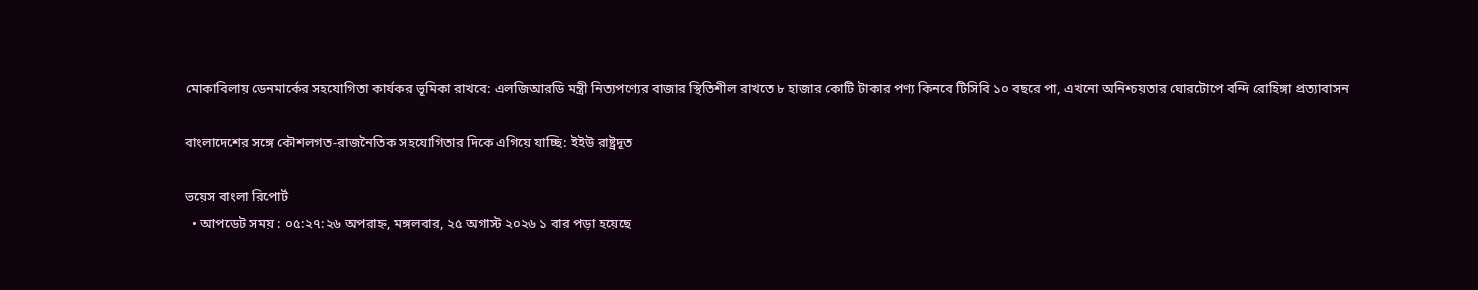মোকাবিলায় ডেনমার্কের সহযোগিতা কার্যকর ভূমিকা রাখবে: এলজিআরডি মন্ত্রী নিত্যপণ্যের বাজার স্থিতিশীল রাখতে ৮ হাজার কোটি টাকার পণ্য কিনবে টিসিবি ১০ বছরে পা, এখনো অনিশ্চয়তার ঘোরটোপে বন্দি রোহিঙ্গা প্রত্যাবাসন

বাংলাদেশের সঙ্গে কৌশলগত-রাজনৈতিক সহযোগিতার দিকে এগিয়ে যাচ্ছি: ইইউ রাষ্ট্রদূত

ভয়েস বাংলা রিপোর্ট
  • আপডেট সময় : ০৫:২৭:২৬ অপরাহ্ন, মঙ্গলবার, ২৫ অগাস্ট ২০২৬ ১ বার পড়া হয়েছে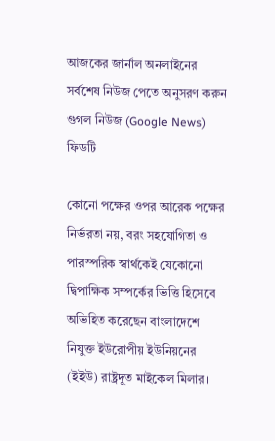আজকের জার্নাল অনলাইনের সর্বশেষ নিউজ পেতে অনুসরণ করুন গুগল নিউজ (Google News) ফিডটি

কোনো পক্ষের ওপর আরেক পক্ষের নির্ভরতা নয়, বরং সহযোগিতা ও পারস্পরিক স্বার্থকেই যেকোনো দ্বিপাক্ষিক সম্পর্কের ভিত্তি হিসেবে অভিহিত করেছেন বাংলাদেশে নিযুক্ত ইউরোপীয় ইউনিয়নের (ইইউ) রাষ্ট্রদূত মাইকেল মিলার।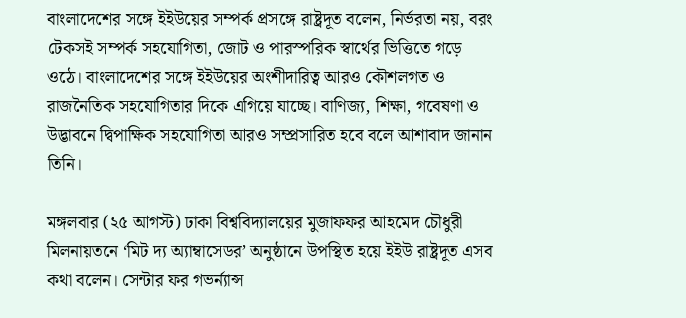বাংলাদেশের সঙ্গে ইইউয়ের সম্পর্ক প্রসঙ্গে রাষ্ট্রদূত বলেন, নির্ভরতা নয়, বরং টেকসই সম্পর্ক সহযোগিতা, জোট ও পারস্পরিক স্বার্থের ভিত্তিতে গড়ে ওঠে। বাংলাদেশের সঙ্গে ইইউয়ের অংশীদারিত্ব আরও কৌশলগত ও রাজনৈতিক সহযোগিতার দিকে এগিয়ে যাচ্ছে। বাণিজ্য, শিক্ষা, গবেষণা ও উদ্ভাবনে দ্বিপাক্ষিক সহযোগিতা আরও সম্প্রসারিত হবে বলে আশাবাদ জানান তিনি।

মঙ্গলবার (২৫ আগস্ট) ঢাকা বিশ্ববিদ্যালয়ের মুজাফফর আহমেদ চৌধুরী মিলনায়তনে ‘মিট দ্য অ্যাম্বাসেডর’ অনুষ্ঠানে উপস্থিত হয়ে ইইউ রাষ্ট্রদূত এসব কথা বলেন। সেন্টার ফর গভর্ন্যান্স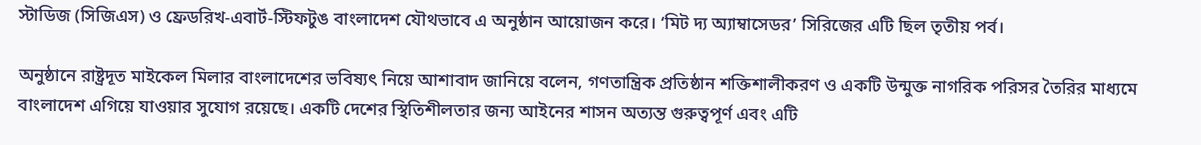স্টাডিজ (সিজিএস) ও ফ্রেডরিখ-এবার্ট-স্টিফটুঙ বাংলাদেশ যৌথভাবে এ অনুষ্ঠান আয়োজন করে। ‘মিট দ্য অ্যাম্বাসেডর’ সিরিজের এটি ছিল তৃতীয় পর্ব।

অনুষ্ঠানে রাষ্ট্রদূত মাইকেল মিলার বাংলাদেশের ভবিষ্যৎ নিয়ে আশাবাদ জানিয়ে বলেন, গণতান্ত্রিক প্রতিষ্ঠান শক্তিশালীকরণ ও একটি উন্মুক্ত নাগরিক পরিসর তৈরির মাধ্যমে বাংলাদেশ এগিয়ে যাওয়ার সুযোগ রয়েছে। একটি দেশের স্থিতিশীলতার জন্য আইনের শাসন অত্যন্ত গুরুত্বপূর্ণ এবং এটি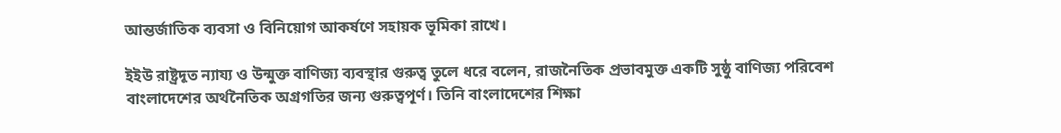আন্তর্জাতিক ব্যবসা ও বিনিয়োগ আকর্ষণে সহায়ক ভূমিকা রাখে।

ইইউ রাষ্ট্রদূত ন্যায্য ও উন্মুক্ত বাণিজ্য ব্যবস্থার গুরুত্ব তুলে ধরে বলেন, রাজনৈতিক প্রভাবমুক্ত একটি সুষ্ঠু বাণিজ্য পরিবেশ বাংলাদেশের অর্থনৈতিক অগ্রগতির জন্য গুরুত্বপূর্ণ। তিনি বাংলাদেশের শিক্ষা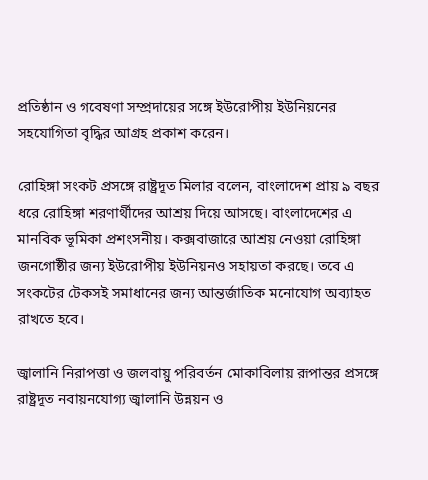প্রতিষ্ঠান ও গবেষণা সম্প্রদায়ের সঙ্গে ইউরোপীয় ইউনিয়নের সহযোগিতা বৃদ্ধির আগ্রহ প্রকাশ করেন।

রোহিঙ্গা সংকট প্রসঙ্গে রাষ্ট্রদূত মিলার বলেন, বাংলাদেশ প্রায় ৯ বছর ধরে রোহিঙ্গা শরণার্থীদের আশ্রয় দিয়ে আসছে। বাংলাদেশের এ মানবিক ভূমিকা প্রশংসনীয়। কক্সবাজারে আশ্রয় নেওয়া রোহিঙ্গা জনগোষ্ঠীর জন্য ইউরোপীয় ইউনিয়নও সহায়তা করছে। তবে এ সংকটের টেকসই সমাধানের জন্য আন্তর্জাতিক মনোযোগ অব্যাহত রাখতে হবে।

জ্বালানি নিরাপত্তা ও জলবায়ু পরিবর্তন মোকাবিলায় রূপান্তর প্রসঙ্গে রাষ্ট্রদূত নবায়নযোগ্য জ্বালানি উন্নয়ন ও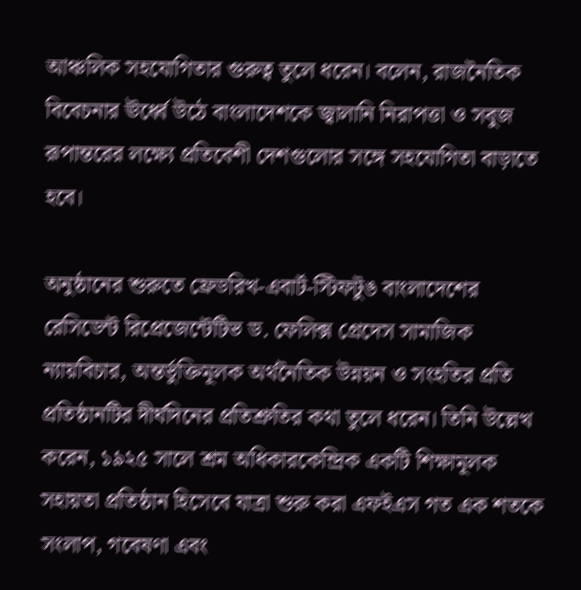আঞ্চলিক সহযোগিতার গুরুত্ব তুলে ধরেন। বলেন, রাজনৈতিক বিবেচনার ঊর্ধ্বে উঠে বাংলাদেশকে জ্বালানি নিরাপত্তা ও সবুজ রূপান্তরের লক্ষ্যে প্রতিবেশী দেশগুলোর সঙ্গে সহযোগিতা বাড়াতে হবে।

অনুষ্ঠানের শুরুতে ফ্রেডরিখ-এবার্ট-স্টিফটুঙ বাংলাদেশের রেসিডেন্ট রিপ্রেজেন্টেটিভ ড. ফেলিক্স গ্রেদেস সামাজিক ন্যায়বিচার, অন্তর্ভুক্তিমূলক অর্থনৈতিক উন্নয়ন ও সংহতির প্রতি প্রতিষ্ঠানটির দীর্ঘদিনের প্রতিশ্রুতির কথা তুলে ধরেন। তিনি উল্লেখ করেন, ১৯২৫ সালে শ্রম অধিকারকেন্দ্রিক একটি শিক্ষামূলক সহায়তা প্রতিষ্ঠান হিসেবে যাত্রা শুরু করা এফইএস গত এক শতকে সংলাপ, গবেষণা এবং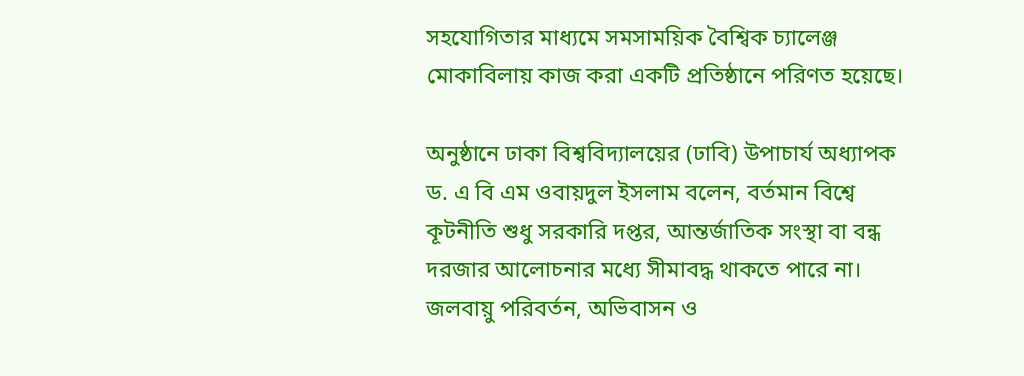সহযোগিতার মাধ্যমে সমসাময়িক বৈশ্বিক চ্যালেঞ্জ মোকাবিলায় কাজ করা একটি প্রতিষ্ঠানে পরিণত হয়েছে।

অনুষ্ঠানে ঢাকা বিশ্ববিদ্যালয়ের (ঢাবি) উপাচার্য অধ্যাপক ড. এ বি এম ওবায়দুল ইসলাম বলেন, বর্তমান বিশ্বে কূটনীতি শুধু সরকারি দপ্তর, আন্তর্জাতিক সংস্থা বা বন্ধ দরজার আলোচনার মধ্যে সীমাবদ্ধ থাকতে পারে না। জলবায়ু পরিবর্তন, অভিবাসন ও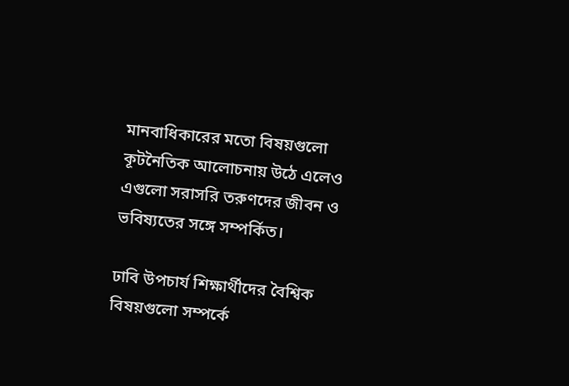মানবাধিকারের মতো বিষয়গুলো কূটনৈতিক আলোচনায় উঠে এলেও এগুলো সরাসরি তরুণদের জীবন ও ভবিষ্যতের সঙ্গে সম্পর্কিত।

ঢাবি উপচার্য শিক্ষার্থীদের বৈশ্বিক বিষয়গুলো সম্পর্কে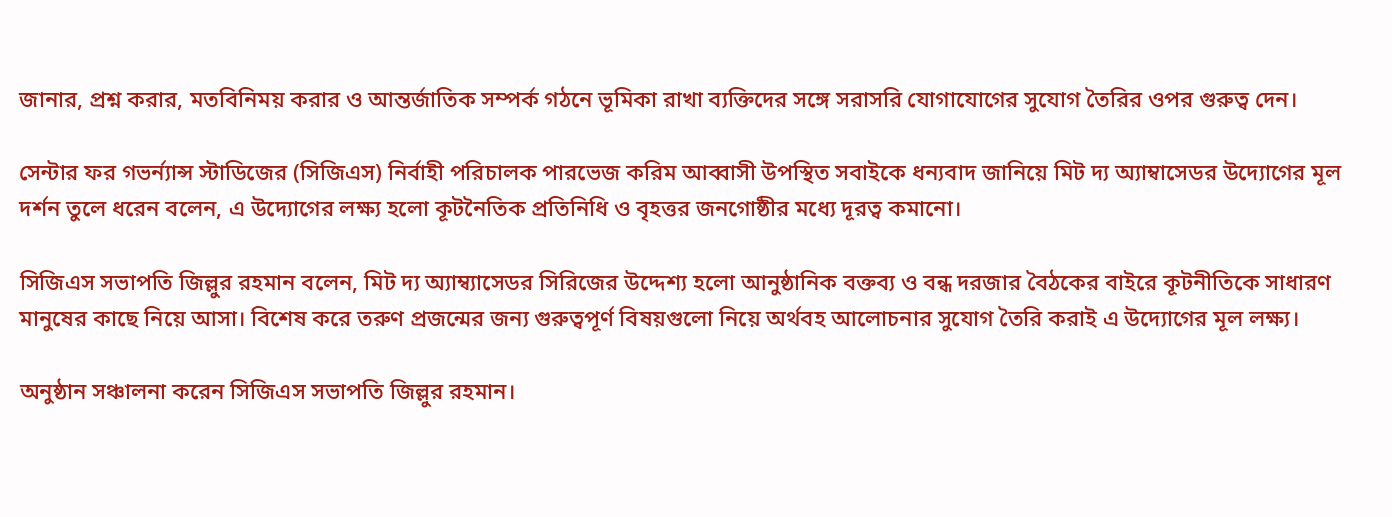জানার, প্রশ্ন করার, মতবিনিময় করার ও আন্তর্জাতিক সম্পর্ক গঠনে ভূমিকা রাখা ব্যক্তিদের সঙ্গে সরাসরি যোগাযোগের সুযোগ তৈরির ওপর গুরুত্ব দেন।

সেন্টার ফর গভর্ন্যান্স স্টাডিজের (সিজিএস) নির্বাহী পরিচালক পারভেজ করিম আব্বাসী উপস্থিত সবাইকে ধন্যবাদ জানিয়ে মিট দ্য অ্যাম্বাসেডর উদ্যোগের মূল দর্শন তুলে ধরেন বলেন, এ উদ্যোগের লক্ষ্য হলো কূটনৈতিক প্রতিনিধি ও বৃহত্তর জনগোষ্ঠীর মধ্যে দূরত্ব কমানো।

সিজিএস সভাপতি জিল্লুর রহমান বলেন, মিট দ্য অ্যাম্ব্যাসেডর সিরিজের উদ্দেশ্য হলো আনুষ্ঠানিক বক্তব্য ও বন্ধ দরজার বৈঠকের বাইরে কূটনীতিকে সাধারণ মানুষের কাছে নিয়ে আসা। বিশেষ করে তরুণ প্রজন্মের জন্য গুরুত্বপূর্ণ বিষয়গুলো নিয়ে অর্থবহ আলোচনার সুযোগ তৈরি করাই এ উদ্যোগের মূল লক্ষ্য।

অনুষ্ঠান সঞ্চালনা করেন সিজিএস সভাপতি জিল্লুর রহমান।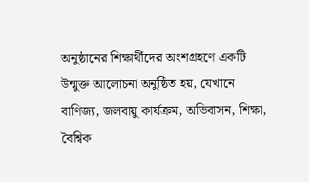অনুষ্ঠানের শিক্ষার্থীদের অংশগ্রহণে একটি উন্মুক্ত আলোচনা অনুষ্ঠিত হয়, যেখানে বাণিজ্য, জলবায়ু কার্যক্রম, অভিবাসন, শিক্ষা, বৈশ্বিক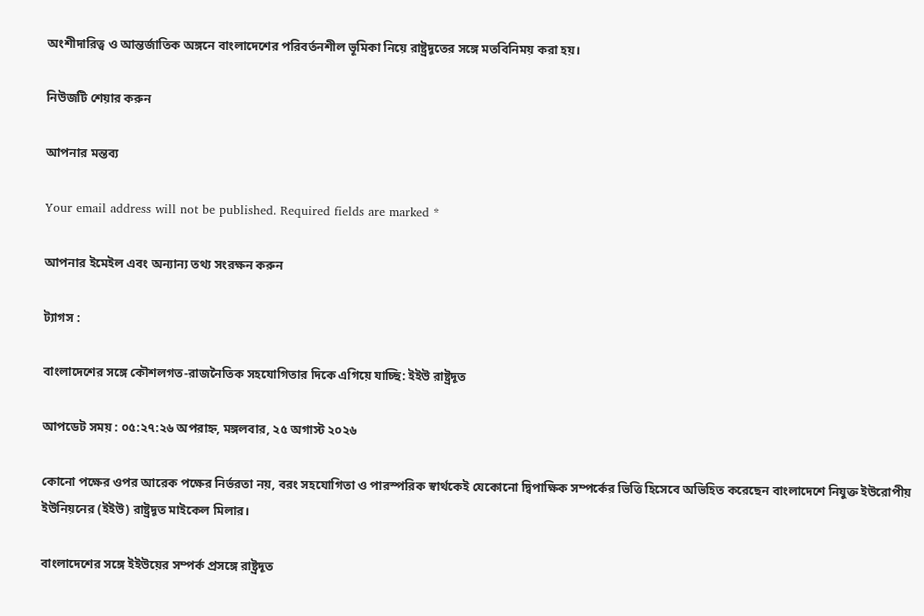অংশীদারিত্ব ও আন্তর্জাতিক অঙ্গনে বাংলাদেশের পরিবর্তনশীল ভূমিকা নিয়ে রাষ্ট্রদূতের সঙ্গে মতবিনিময় করা হয়।

নিউজটি শেয়ার করুন

আপনার মন্তব্য

Your email address will not be published. Required fields are marked *

আপনার ইমেইল এবং অন্যান্য তথ্য সংরক্ষন করুন

ট্যাগস :

বাংলাদেশের সঙ্গে কৌশলগত-রাজনৈতিক সহযোগিতার দিকে এগিয়ে যাচ্ছি: ইইউ রাষ্ট্রদূত

আপডেট সময় : ০৫:২৭:২৬ অপরাহ্ন, মঙ্গলবার, ২৫ অগাস্ট ২০২৬

কোনো পক্ষের ওপর আরেক পক্ষের নির্ভরতা নয়, বরং সহযোগিতা ও পারস্পরিক স্বার্থকেই যেকোনো দ্বিপাক্ষিক সম্পর্কের ভিত্তি হিসেবে অভিহিত করেছেন বাংলাদেশে নিযুক্ত ইউরোপীয় ইউনিয়নের (ইইউ) রাষ্ট্রদূত মাইকেল মিলার।

বাংলাদেশের সঙ্গে ইইউয়ের সম্পর্ক প্রসঙ্গে রাষ্ট্রদূত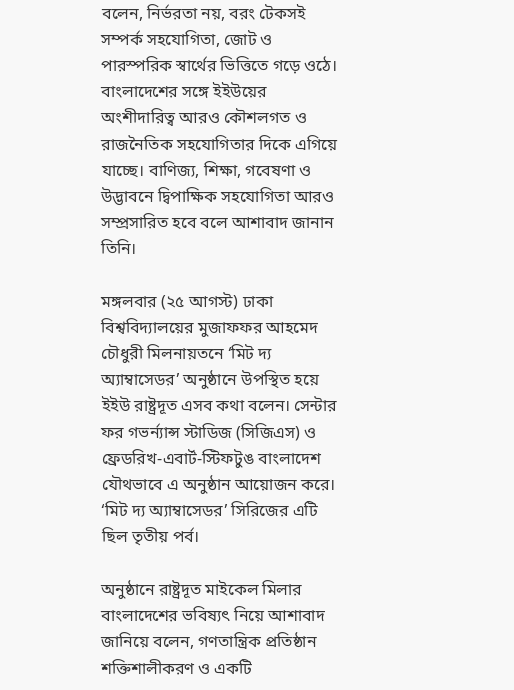বলেন, নির্ভরতা নয়, বরং টেকসই সম্পর্ক সহযোগিতা, জোট ও পারস্পরিক স্বার্থের ভিত্তিতে গড়ে ওঠে। বাংলাদেশের সঙ্গে ইইউয়ের অংশীদারিত্ব আরও কৌশলগত ও রাজনৈতিক সহযোগিতার দিকে এগিয়ে যাচ্ছে। বাণিজ্য, শিক্ষা, গবেষণা ও উদ্ভাবনে দ্বিপাক্ষিক সহযোগিতা আরও সম্প্রসারিত হবে বলে আশাবাদ জানান তিনি।

মঙ্গলবার (২৫ আগস্ট) ঢাকা বিশ্ববিদ্যালয়ের মুজাফফর আহমেদ চৌধুরী মিলনায়তনে ‘মিট দ্য অ্যাম্বাসেডর’ অনুষ্ঠানে উপস্থিত হয়ে ইইউ রাষ্ট্রদূত এসব কথা বলেন। সেন্টার ফর গভর্ন্যান্স স্টাডিজ (সিজিএস) ও ফ্রেডরিখ-এবার্ট-স্টিফটুঙ বাংলাদেশ যৌথভাবে এ অনুষ্ঠান আয়োজন করে। ‘মিট দ্য অ্যাম্বাসেডর’ সিরিজের এটি ছিল তৃতীয় পর্ব।

অনুষ্ঠানে রাষ্ট্রদূত মাইকেল মিলার বাংলাদেশের ভবিষ্যৎ নিয়ে আশাবাদ জানিয়ে বলেন, গণতান্ত্রিক প্রতিষ্ঠান শক্তিশালীকরণ ও একটি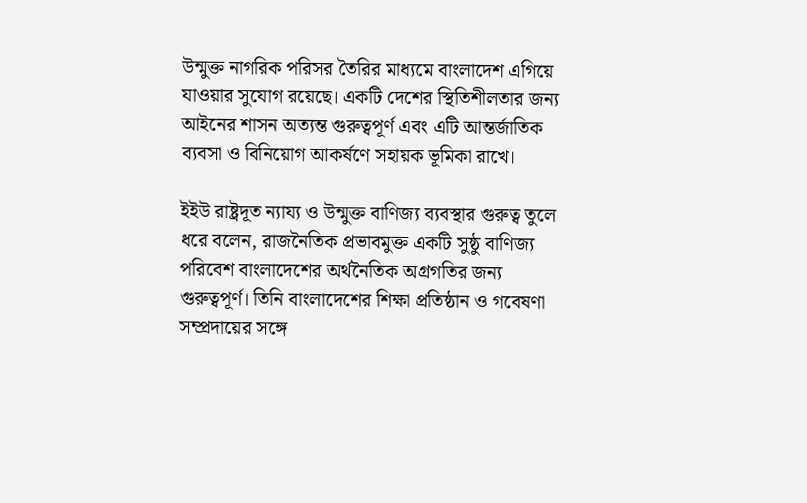উন্মুক্ত নাগরিক পরিসর তৈরির মাধ্যমে বাংলাদেশ এগিয়ে যাওয়ার সুযোগ রয়েছে। একটি দেশের স্থিতিশীলতার জন্য আইনের শাসন অত্যন্ত গুরুত্বপূর্ণ এবং এটি আন্তর্জাতিক ব্যবসা ও বিনিয়োগ আকর্ষণে সহায়ক ভূমিকা রাখে।

ইইউ রাষ্ট্রদূত ন্যায্য ও উন্মুক্ত বাণিজ্য ব্যবস্থার গুরুত্ব তুলে ধরে বলেন, রাজনৈতিক প্রভাবমুক্ত একটি সুষ্ঠু বাণিজ্য পরিবেশ বাংলাদেশের অর্থনৈতিক অগ্রগতির জন্য গুরুত্বপূর্ণ। তিনি বাংলাদেশের শিক্ষা প্রতিষ্ঠান ও গবেষণা সম্প্রদায়ের সঙ্গে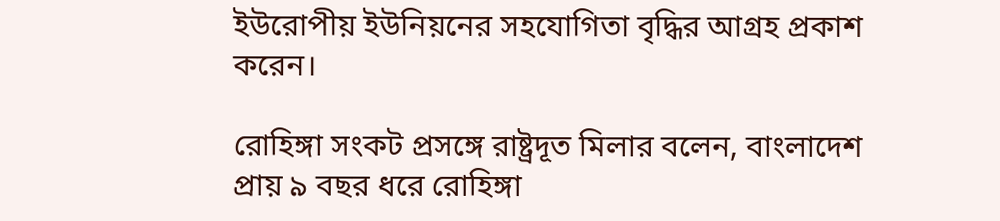ইউরোপীয় ইউনিয়নের সহযোগিতা বৃদ্ধির আগ্রহ প্রকাশ করেন।

রোহিঙ্গা সংকট প্রসঙ্গে রাষ্ট্রদূত মিলার বলেন, বাংলাদেশ প্রায় ৯ বছর ধরে রোহিঙ্গা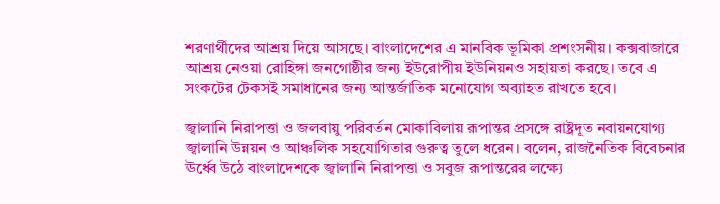শরণার্থীদের আশ্রয় দিয়ে আসছে। বাংলাদেশের এ মানবিক ভূমিকা প্রশংসনীয়। কক্সবাজারে আশ্রয় নেওয়া রোহিঙ্গা জনগোষ্ঠীর জন্য ইউরোপীয় ইউনিয়নও সহায়তা করছে। তবে এ সংকটের টেকসই সমাধানের জন্য আন্তর্জাতিক মনোযোগ অব্যাহত রাখতে হবে।

জ্বালানি নিরাপত্তা ও জলবায়ু পরিবর্তন মোকাবিলায় রূপান্তর প্রসঙ্গে রাষ্ট্রদূত নবায়নযোগ্য জ্বালানি উন্নয়ন ও আঞ্চলিক সহযোগিতার গুরুত্ব তুলে ধরেন। বলেন, রাজনৈতিক বিবেচনার ঊর্ধ্বে উঠে বাংলাদেশকে জ্বালানি নিরাপত্তা ও সবুজ রূপান্তরের লক্ষ্যে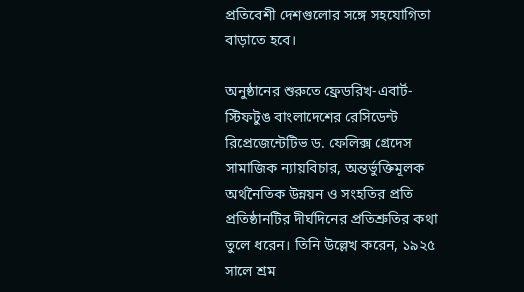প্রতিবেশী দেশগুলোর সঙ্গে সহযোগিতা বাড়াতে হবে।

অনুষ্ঠানের শুরুতে ফ্রেডরিখ-এবার্ট-স্টিফটুঙ বাংলাদেশের রেসিডেন্ট রিপ্রেজেন্টেটিভ ড. ফেলিক্স গ্রেদেস সামাজিক ন্যায়বিচার, অন্তর্ভুক্তিমূলক অর্থনৈতিক উন্নয়ন ও সংহতির প্রতি প্রতিষ্ঠানটির দীর্ঘদিনের প্রতিশ্রুতির কথা তুলে ধরেন। তিনি উল্লেখ করেন, ১৯২৫ সালে শ্রম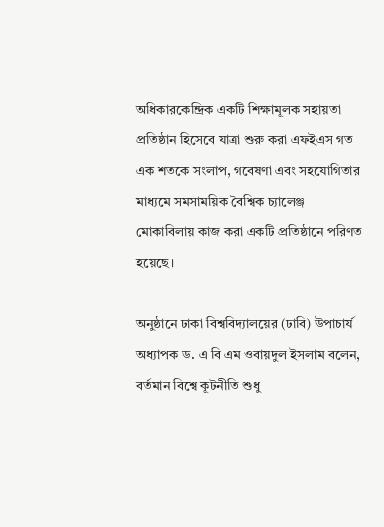অধিকারকেন্দ্রিক একটি শিক্ষামূলক সহায়তা প্রতিষ্ঠান হিসেবে যাত্রা শুরু করা এফইএস গত এক শতকে সংলাপ, গবেষণা এবং সহযোগিতার মাধ্যমে সমসাময়িক বৈশ্বিক চ্যালেঞ্জ মোকাবিলায় কাজ করা একটি প্রতিষ্ঠানে পরিণত হয়েছে।

অনুষ্ঠানে ঢাকা বিশ্ববিদ্যালয়ের (ঢাবি) উপাচার্য অধ্যাপক ড. এ বি এম ওবায়দুল ইসলাম বলেন, বর্তমান বিশ্বে কূটনীতি শুধু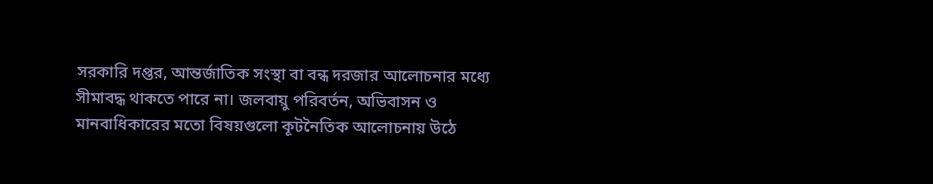সরকারি দপ্তর, আন্তর্জাতিক সংস্থা বা বন্ধ দরজার আলোচনার মধ্যে সীমাবদ্ধ থাকতে পারে না। জলবায়ু পরিবর্তন, অভিবাসন ও মানবাধিকারের মতো বিষয়গুলো কূটনৈতিক আলোচনায় উঠে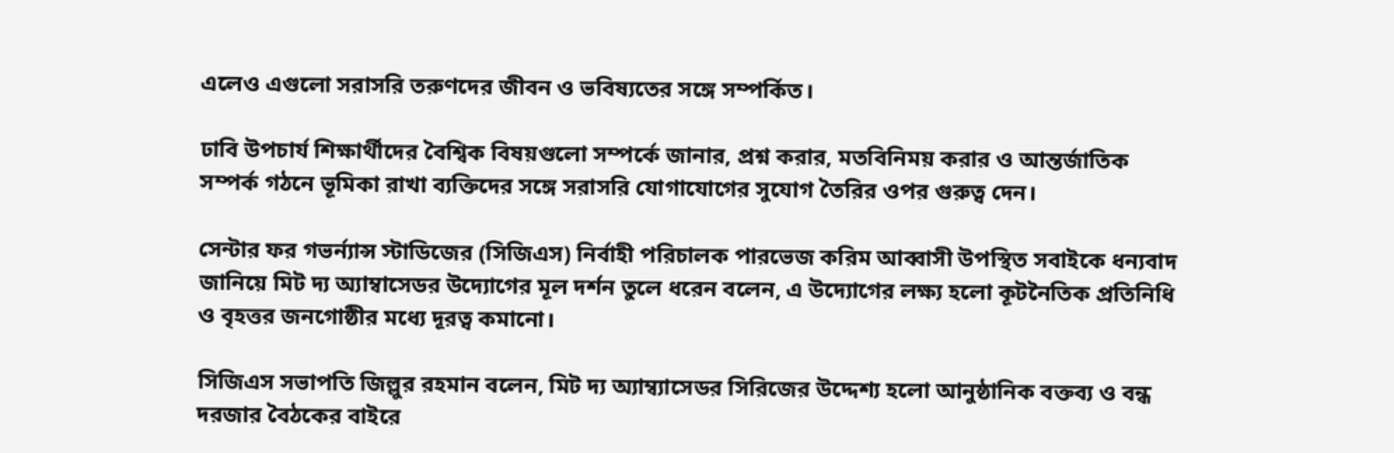এলেও এগুলো সরাসরি তরুণদের জীবন ও ভবিষ্যতের সঙ্গে সম্পর্কিত।

ঢাবি উপচার্য শিক্ষার্থীদের বৈশ্বিক বিষয়গুলো সম্পর্কে জানার, প্রশ্ন করার, মতবিনিময় করার ও আন্তর্জাতিক সম্পর্ক গঠনে ভূমিকা রাখা ব্যক্তিদের সঙ্গে সরাসরি যোগাযোগের সুযোগ তৈরির ওপর গুরুত্ব দেন।

সেন্টার ফর গভর্ন্যান্স স্টাডিজের (সিজিএস) নির্বাহী পরিচালক পারভেজ করিম আব্বাসী উপস্থিত সবাইকে ধন্যবাদ জানিয়ে মিট দ্য অ্যাম্বাসেডর উদ্যোগের মূল দর্শন তুলে ধরেন বলেন, এ উদ্যোগের লক্ষ্য হলো কূটনৈতিক প্রতিনিধি ও বৃহত্তর জনগোষ্ঠীর মধ্যে দূরত্ব কমানো।

সিজিএস সভাপতি জিল্লুর রহমান বলেন, মিট দ্য অ্যাম্ব্যাসেডর সিরিজের উদ্দেশ্য হলো আনুষ্ঠানিক বক্তব্য ও বন্ধ দরজার বৈঠকের বাইরে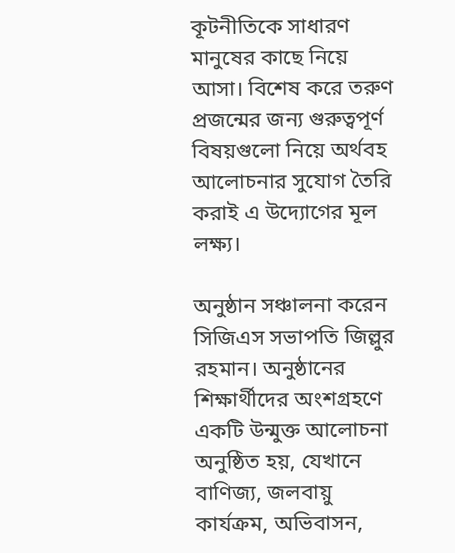কূটনীতিকে সাধারণ মানুষের কাছে নিয়ে আসা। বিশেষ করে তরুণ প্রজন্মের জন্য গুরুত্বপূর্ণ বিষয়গুলো নিয়ে অর্থবহ আলোচনার সুযোগ তৈরি করাই এ উদ্যোগের মূল লক্ষ্য।

অনুষ্ঠান সঞ্চালনা করেন সিজিএস সভাপতি জিল্লুর রহমান। অনুষ্ঠানের শিক্ষার্থীদের অংশগ্রহণে একটি উন্মুক্ত আলোচনা অনুষ্ঠিত হয়, যেখানে বাণিজ্য, জলবায়ু কার্যক্রম, অভিবাসন,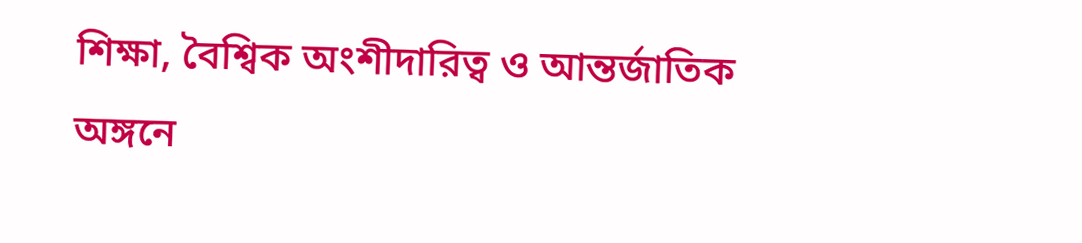শিক্ষা, বৈশ্বিক অংশীদারিত্ব ও আন্তর্জাতিক অঙ্গনে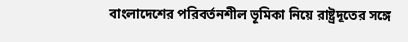বাংলাদেশের পরিবর্তনশীল ভূমিকা নিয়ে রাষ্ট্রদূতের সঙ্গে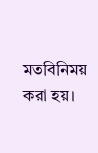মতবিনিময় করা হয়।